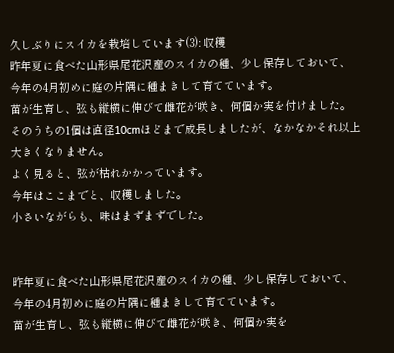久しぶりにスイカを栽培しています(3): 収穫
昨年夏に食べた山形県尾花沢産のスイカの種、少し保存しておいて、今年の4月初めに庭の片隅に種まきして育てています。
苗が生育し、弦も縦横に伸びて雌花が咲き、何個か実を付けました。
そのうちの1個は直径10cmほどまで成長しましたが、なかなかそれ以上大きくなりません。
よく見ると、弦が枯れかかっています。
今年はここまでと、収穫しました。
小さいながらも、味はまずまずでした。


昨年夏に食べた山形県尾花沢産のスイカの種、少し保存しておいて、今年の4月初めに庭の片隅に種まきして育てています。
苗が生育し、弦も縦横に伸びて雌花が咲き、何個か実を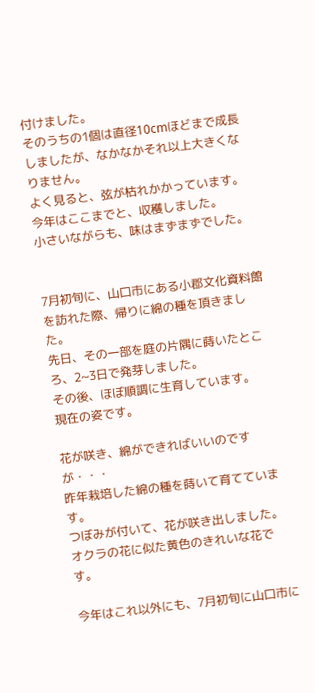付けました。
そのうちの1個は直径10cmほどまで成長しましたが、なかなかそれ以上大きくなりません。
よく見ると、弦が枯れかかっています。
今年はここまでと、収穫しました。
小さいながらも、味はまずまずでした。


7月初旬に、山口市にある小郡文化資料館を訪れた際、帰りに綿の種を頂きました。
先日、その一部を庭の片隅に蒔いたところ、2~3日で発芽しました。
その後、ほぼ順調に生育しています。
現在の姿です。

花が咲き、綿ができればいいのですが・・・
昨年栽培した綿の種を蒔いて育てています。
つぼみが付いて、花が咲き出しました。
オクラの花に似た黄色のきれいな花です。

今年はこれ以外にも、7月初旬に山口市に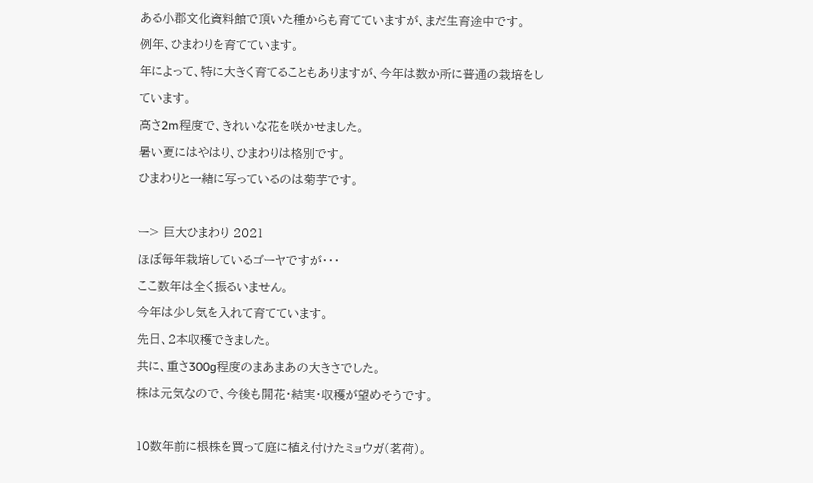ある小郡文化資料館で頂いた種からも育てていますが、まだ生育途中です。
例年、ひまわりを育てています。
年によって、特に大きく育てることもありますが、今年は数か所に普通の栽培をしています。
高さ2m程度で、きれいな花を咲かせました。
暑い夏にはやはり、ひまわりは格別です。
ひまわりと一緒に写っているのは菊芋です。

ー> 巨大ひまわり 2021
ほぼ毎年栽培しているゴーヤですが・・・
ここ数年は全く振るいません。
今年は少し気を入れて育てています。
先日、2本収穫できました。
共に、重さ300g程度のまあまあの大きさでした。
株は元気なので、今後も開花・結実・収穫が望めそうです。

10数年前に根株を買って庭に植え付けたミョウガ(茗荷)。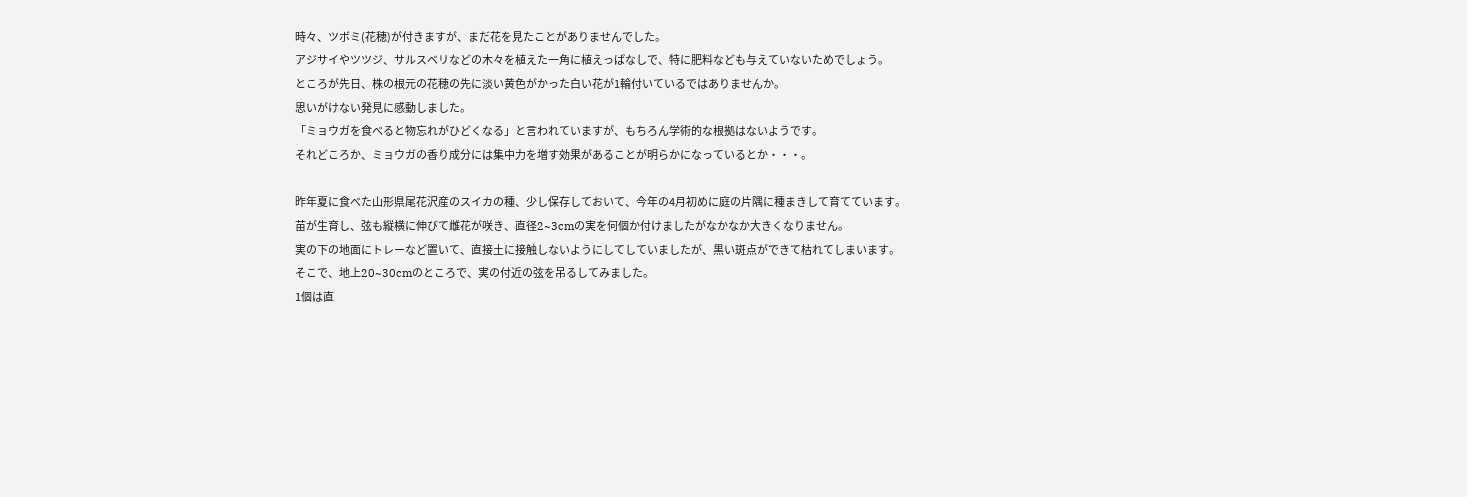時々、ツボミ(花穂)が付きますが、まだ花を見たことがありませんでした。
アジサイやツツジ、サルスベリなどの木々を植えた一角に植えっぱなしで、特に肥料なども与えていないためでしょう。
ところが先日、株の根元の花穂の先に淡い黄色がかった白い花が1輪付いているではありませんか。
思いがけない発見に感動しました。
「ミョウガを食べると物忘れがひどくなる」と言われていますが、もちろん学術的な根拠はないようです。
それどころか、ミョウガの香り成分には集中力を増す効果があることが明らかになっているとか・・・。

昨年夏に食べた山形県尾花沢産のスイカの種、少し保存しておいて、今年の4月初めに庭の片隅に種まきして育てています。
苗が生育し、弦も縦横に伸びて雌花が咲き、直径2~3cmの実を何個か付けましたがなかなか大きくなりません。
実の下の地面にトレーなど置いて、直接土に接触しないようにしてしていましたが、黒い斑点ができて枯れてしまいます。
そこで、地上20~30cmのところで、実の付近の弦を吊るしてみました。
1個は直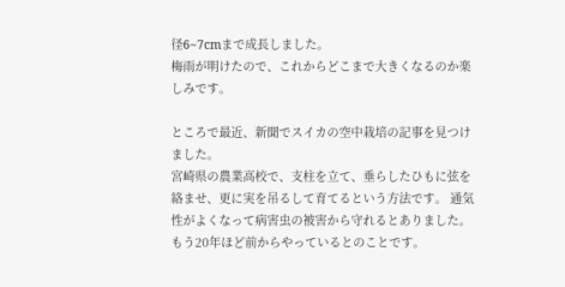径6~7cmまで成長しました。
梅雨が明けたので、これからどこまで大きくなるのか楽しみです。

ところで最近、新聞でスイカの空中栽培の記事を見つけました。
宮崎県の農業高校で、支柱を立て、垂らしたひもに弦を絡ませ、更に実を吊るして育てるという方法です。 通気性がよくなって病害虫の被害から守れるとありました。
もう20年ほど前からやっているとのことです。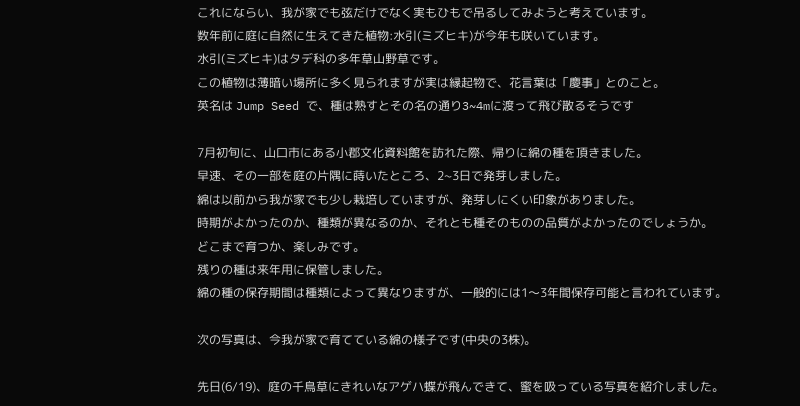これにならい、我が家でも弦だけでなく実もひもで吊るしてみようと考えています。
数年前に庭に自然に生えてきた植物:水引(ミズヒキ)が今年も咲いています。
水引(ミズヒキ)はタデ科の多年草山野草です。
この植物は薄暗い場所に多く見られますが実は縁起物で、花言葉は「慶事」とのこと。
英名は Jump Seed で、種は熟すとその名の通り3~4mに渡って飛び散るそうです

7月初旬に、山口市にある小郡文化資料館を訪れた際、帰りに綿の種を頂きました。
早速、その一部を庭の片隅に蒔いたところ、2~3日で発芽しました。
綿は以前から我が家でも少し栽培していますが、発芽しにくい印象がありました。
時期がよかったのか、種類が異なるのか、それとも種そのものの品質がよかったのでしょうか。
どこまで育つか、楽しみです。
残りの種は来年用に保管しました。
綿の種の保存期間は種類によって異なりますが、一般的には1〜3年間保存可能と言われています。

次の写真は、今我が家で育てている綿の様子です(中央の3株)。

先日(6/19)、庭の千鳥草にきれいなアゲハ蝶が飛んできて、蜜を吸っている写真を紹介しました。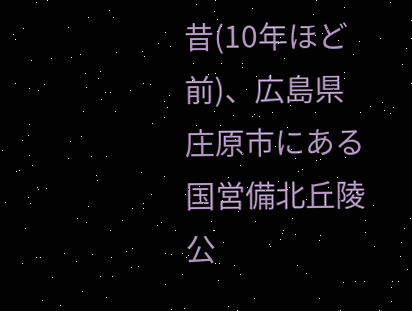昔(10年ほど前)、広島県庄原市にある国営備北丘陵公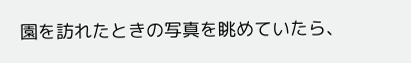園を訪れたときの写真を眺めていたら、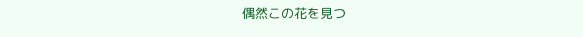偶然この花を見つ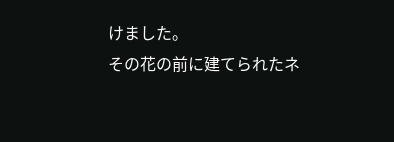けました。
その花の前に建てられたネ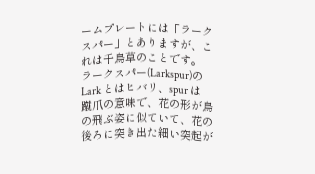ームプレートには「ラークスパー」とありますが、これは千鳥草のことです。
ラークスパー(Larkspur)のLark とはヒバリ、spur は蹴爪の意味で、花の形が鳥の飛ぶ姿に似ていて、花の後ろに突き出た細い突起が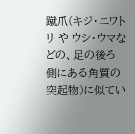蹴爪(キジ・ニワトリ や ウシ・ウマなどの、足の後ろ側にある角質の突起物)に似てい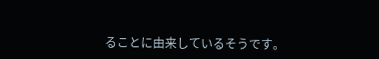ることに由来しているそうです。